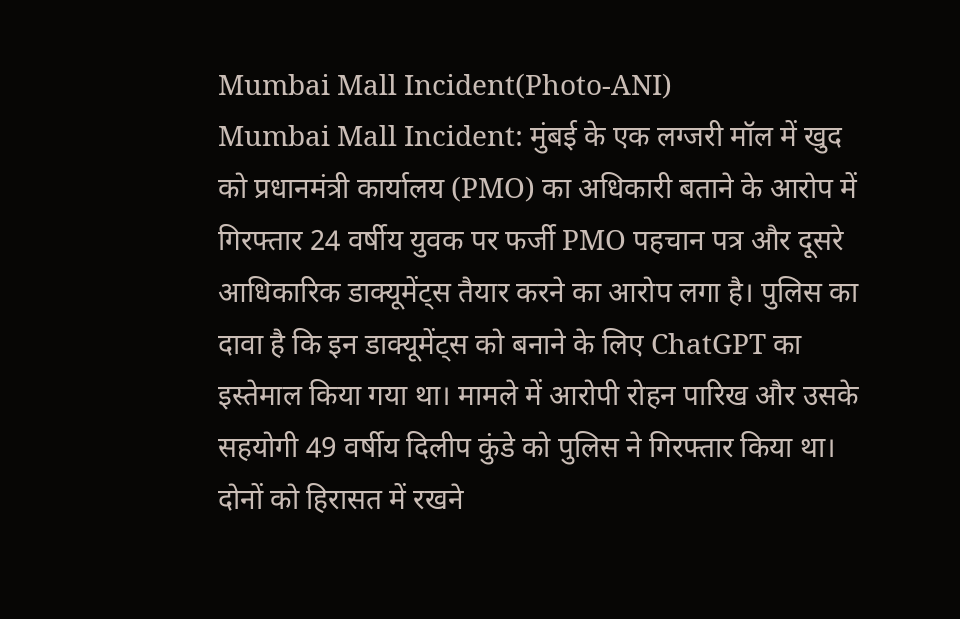Mumbai Mall Incident(Photo-ANI)
Mumbai Mall Incident: मुंबई के एक लग्जरी मॉल में खुद को प्रधानमंत्री कार्यालय (PMO) का अधिकारी बताने के आरोप में गिरफ्तार 24 वर्षीय युवक पर फर्जी PMO पहचान पत्र और दूसरे आधिकारिक डाक्यूमेंट्स तैयार करने का आरोप लगा है। पुलिस का दावा है कि इन डाक्यूमेंट्स को बनाने के लिए ChatGPT का इस्तेमाल किया गया था। मामले में आरोपी रोहन पारिख और उसके सहयोगी 49 वर्षीय दिलीप कुंडे को पुलिस ने गिरफ्तार किया था। दोनों को हिरासत में रखने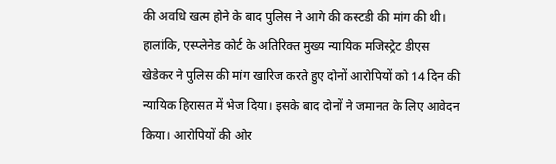की अवधि खत्म होने के बाद पुलिस ने आगे की कस्टडी की मांग की थी। हालांकि, एस्प्लेनेड कोर्ट के अतिरिक्त मुख्य न्यायिक मजिस्ट्रेट डीएस खेडेकर ने पुलिस की मांग खारिज करते हुए दोनों आरोपियों को 14 दिन की न्यायिक हिरासत में भेज दिया। इसके बाद दोनों ने जमानत के लिए आवेदन किया। आरोपियों की ओर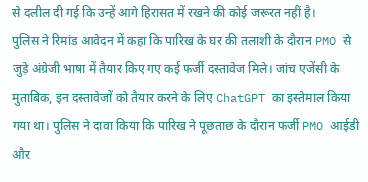से दलील दी गई कि उन्हें आगे हिरासत में रखने की कोई जरूरत नहीं है।
पुलिस ने रिमांड आवेदन में कहा कि पारिख के घर की तलाशी के दौरान PMO से जुड़े अंग्रेजी भाषा में तैयार किए गए कई फर्जी दस्तावेज मिले। जांच एजेंसी के मुताबिक, इन दस्तावेजों को तैयार करने के लिए ChatGPT का इस्तेमाल किया गया था। पुलिस ने दावा किया कि पारिख ने पूछताछ के दौरान फर्जी PMO आईडी और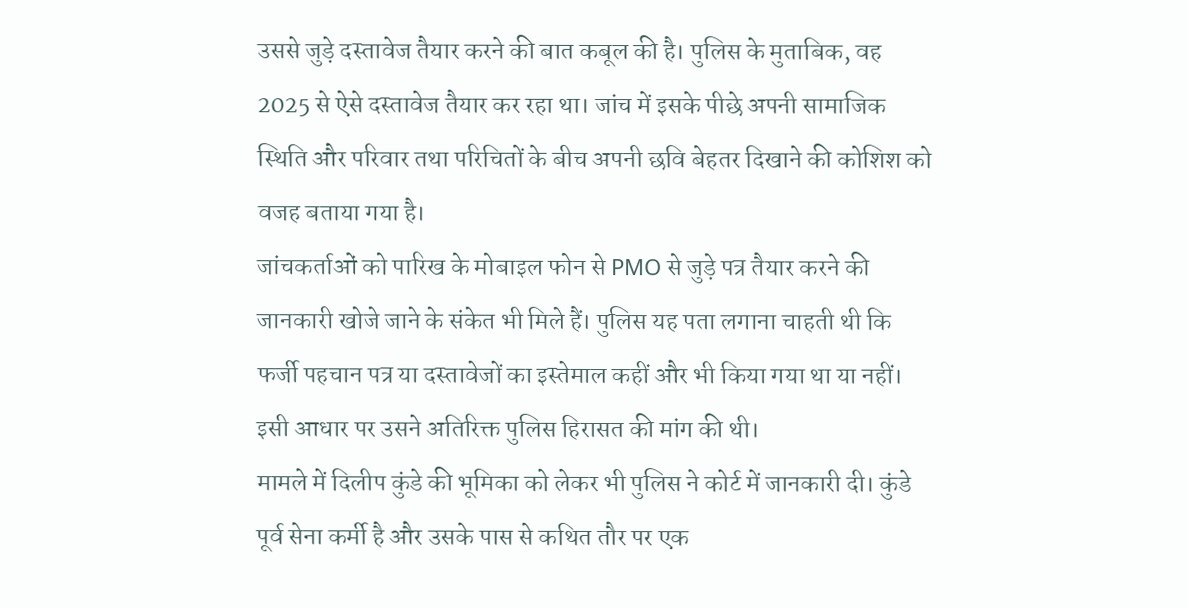उससे जुड़े दस्तावेज तैयार करने की बात कबूल की है। पुलिस के मुताबिक, वह 2025 से ऐसे दस्तावेज तैयार कर रहा था। जांच में इसके पीछे अपनी सामाजिक स्थिति और परिवार तथा परिचितों के बीच अपनी छवि बेहतर दिखाने की कोशिश को वजह बताया गया है।
जांचकर्ताओं को पारिख के मोबाइल फोन से PMO से जुड़े पत्र तैयार करने की जानकारी खोजे जाने के संकेत भी मिले हैं। पुलिस यह पता लगाना चाहती थी कि फर्जी पहचान पत्र या दस्तावेजों का इस्तेमाल कहीं और भी किया गया था या नहीं। इसी आधार पर उसने अतिरिक्त पुलिस हिरासत की मांग की थी।
मामले में दिलीप कुंडे की भूमिका को लेकर भी पुलिस ने कोर्ट में जानकारी दी। कुंडे पूर्व सेना कर्मी है और उसके पास से कथित तौर पर एक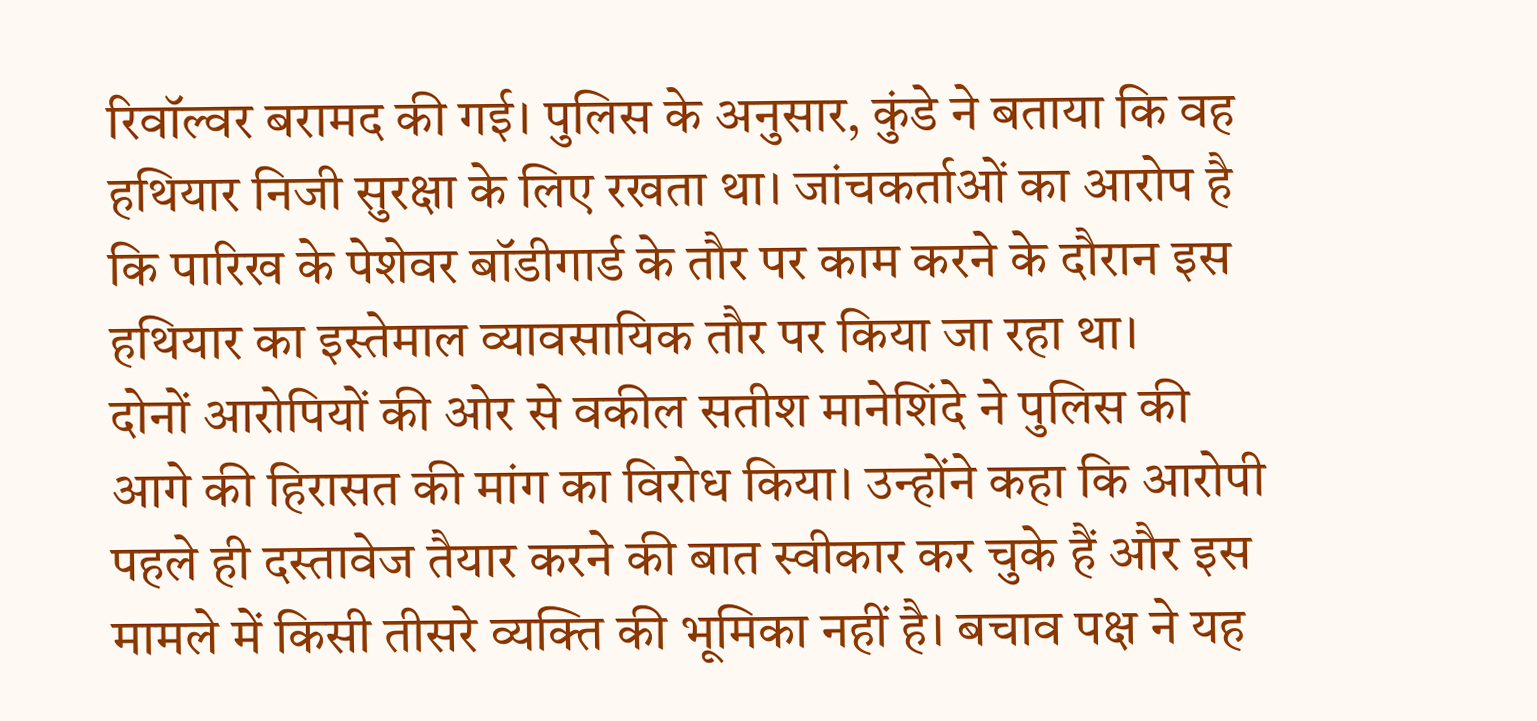रिवॉल्वर बरामद की गई। पुलिस के अनुसार, कुंडे ने बताया कि वह हथियार निजी सुरक्षा के लिए रखता था। जांचकर्ताओं का आरोप है कि पारिख के पेशेवर बॉडीगार्ड के तौर पर काम करने के दौरान इस हथियार का इस्तेमाल व्यावसायिक तौर पर किया जा रहा था।
दोनों आरोपियों की ओर से वकील सतीश मानेशिंदे ने पुलिस की आगे की हिरासत की मांग का विरोध किया। उन्होंने कहा कि आरोपी पहले ही दस्तावेज तैयार करने की बात स्वीकार कर चुके हैं और इस मामले में किसी तीसरे व्यक्ति की भूमिका नहीं है। बचाव पक्ष ने यह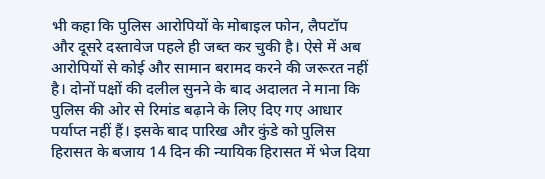भी कहा कि पुलिस आरोपियों के मोबाइल फोन, लैपटॉप और दूसरे दस्तावेज पहले ही जब्त कर चुकी है। ऐसे में अब आरोपियों से कोई और सामान बरामद करने की जरूरत नहीं है। दोनों पक्षों की दलील सुनने के बाद अदालत ने माना कि पुलिस की ओर से रिमांड बढ़ाने के लिए दिए गए आधार पर्याप्त नहीं हैं। इसके बाद पारिख और कुंडे को पुलिस हिरासत के बजाय 14 दिन की न्यायिक हिरासत में भेज दिया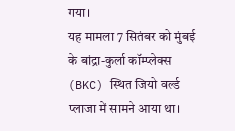गया।
यह मामला 7 सितंबर को मुंबई के बांद्रा-कुर्ला कॉम्प्लेक्स (BKC) स्थित जियो वर्ल्ड प्लाजा में सामने आया था।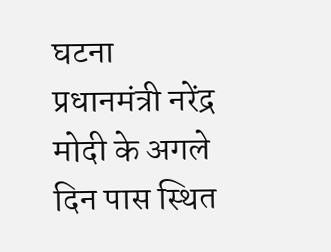घटना प्रधानमंत्री नरेंद्र मोदी के अगले दिन पास स्थित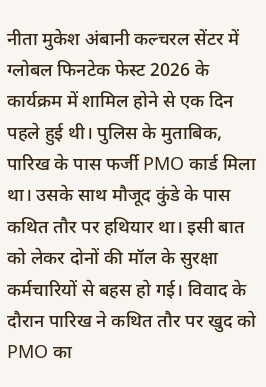नीता मुकेश अंबानी कल्चरल सेंटर में ग्लोबल फिनटेक फेस्ट 2026 के कार्यक्रम में शामिल होने से एक दिन पहले हुई थी। पुलिस के मुताबिक, पारिख के पास फर्जी PMO कार्ड मिला था। उसके साथ मौजूद कुंडे के पास कथित तौर पर हथियार था। इसी बात को लेकर दोनों की मॉल के सुरक्षा कर्मचारियों से बहस हो गई। विवाद के दौरान पारिख ने कथित तौर पर खुद को PMO का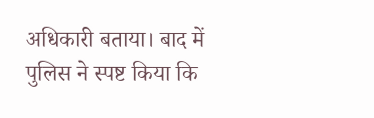अधिकारी बताया। बाद में पुलिस ने स्पष्ट किया कि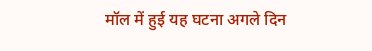मॉल में हुई यह घटना अगले दिन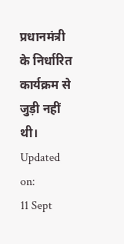प्रधानमंत्री के निर्धारित कार्यक्रम से जुड़ी नहीं थी।
Updated on:
11 Sept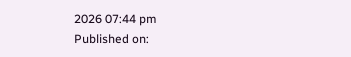2026 07:44 pm
Published on: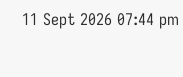11 Sept 2026 07:44 pm